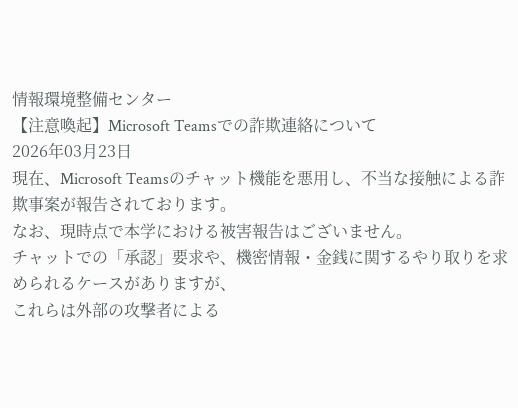情報環境整備センター
【注意喚起】Microsoft Teamsでの詐欺連絡について
2026年03月23日
現在、Microsoft Teamsのチャット機能を悪用し、不当な接触による詐欺事案が報告されております。
なお、現時点で本学における被害報告はございません。
チャットでの「承認」要求や、機密情報・金銭に関するやり取りを求められるケースがありますが、
これらは外部の攻撃者による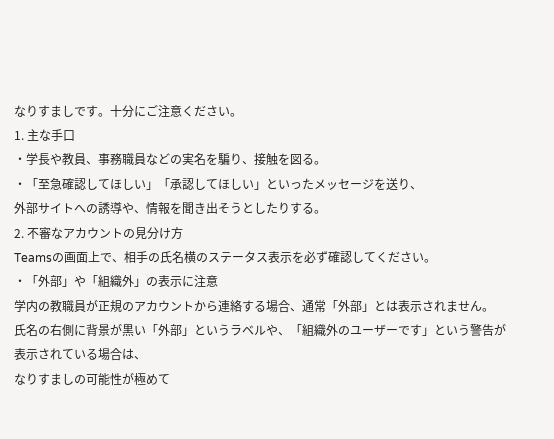なりすましです。十分にご注意ください。
1. 主な手口
・学長や教員、事務職員などの実名を騙り、接触を図る。
・「至急確認してほしい」「承認してほしい」といったメッセージを送り、
外部サイトへの誘導や、情報を聞き出そうとしたりする。
2. 不審なアカウントの見分け方
Teamsの画面上で、相手の氏名横のステータス表示を必ず確認してください。
・「外部」や「組織外」の表示に注意
学内の教職員が正規のアカウントから連絡する場合、通常「外部」とは表示されません。
氏名の右側に背景が黒い「外部」というラベルや、「組織外のユーザーです」という警告が表示されている場合は、
なりすましの可能性が極めて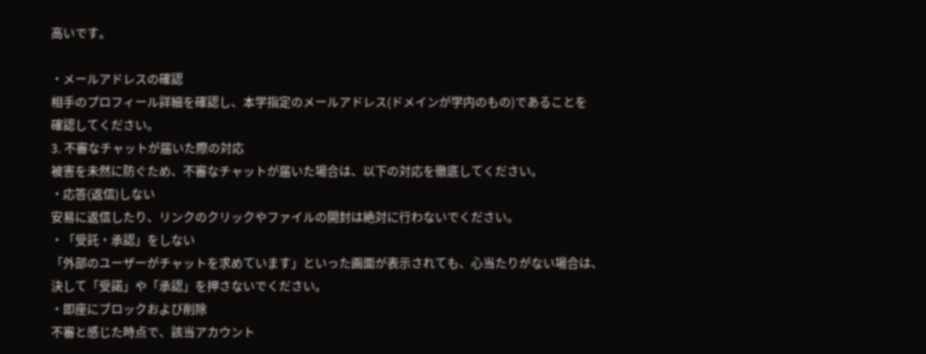高いです。

・メールアドレスの確認
相手のプロフィール詳細を確認し、本学指定のメールアドレス(ドメインが学内のもの)であることを
確認してください。
3. 不審なチャットが届いた際の対応
被害を未然に防ぐため、不審なチャットが届いた場合は、以下の対応を徹底してください。
・応答(返信)しない
安易に返信したり、リンクのクリックやファイルの開封は絶対に行わないでください。
・「受託・承認」をしない
「外部のユーザーがチャットを求めています」といった画面が表示されても、心当たりがない場合は、
決して「受諾」や「承認」を押さないでください。
・即座にブロックおよび削除
不審と感じた時点で、該当アカウント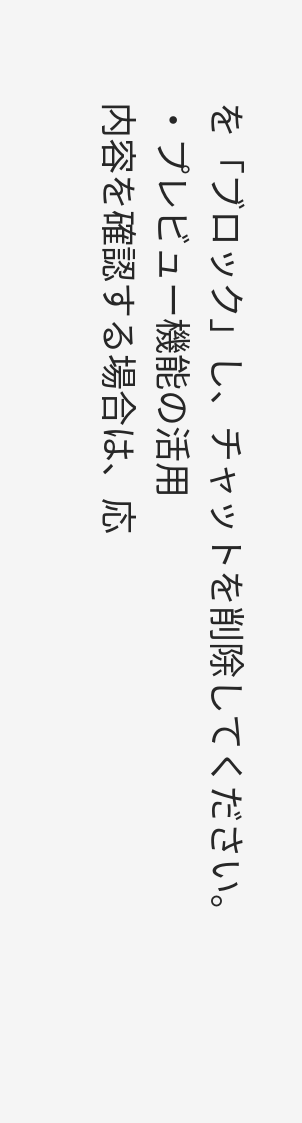を「ブロック」し、チャットを削除してください。
・プレビュー機能の活用
内容を確認する場合は、応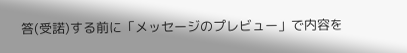答(受諾)する前に「メッセージのプレビュー」で内容を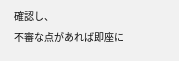確認し、
不審な点があれば即座に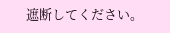遮断してください。